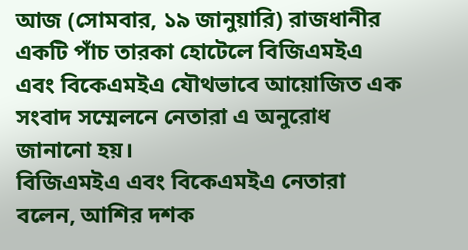আজ (সোমবার, ১৯ জানুয়ারি) রাজধানীর একটি পাঁচ তারকা হোটেলে বিজিএমইএ এবং বিকেএমইএ যৌথভাবে আয়োজিত এক সংবাদ সম্মেলনে নেতারা এ অনুরোধ জানানো হয়।
বিজিএমইএ এবং বিকেএমইএ নেতারা বলেন, আশির দশক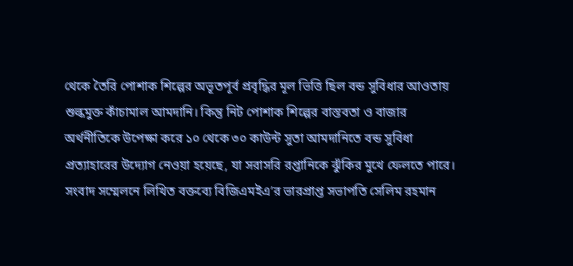থেকে তৈরি পোশাক শিল্পের অভূতপূর্ব প্রবৃদ্ধির মূল ভিত্তি ছিল বন্ড সুবিধার আওতায় শুল্কমুক্ত কাঁচামাল আমদানি। কিন্তু নিট পোশাক শিল্পের বাস্তবতা ও বাজার অর্থনীতিকে উপেক্ষা করে ১০ থেকে ৩০ কাউন্ট সুতা আমদানিতে বন্ড সুবিধা প্রত্যাহারের উদ্যোগ নেওয়া হয়েছে, যা সরাসরি রপ্তানিকে ঝুঁকির মুখে ফেলতে পারে।
সংবাদ সম্মেলনে লিখিত বক্তব্যে বিজিএমইএ’র ভারপ্রাপ্ত সভাপতি সেলিম রহমান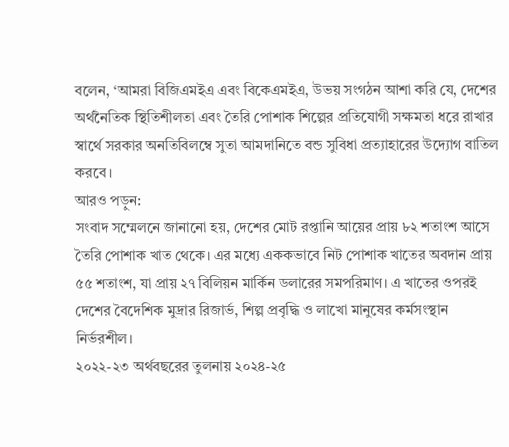বলেন, ‘আমরা বিজিএমইএ এবং বিকেএমইএ, উভয় সংগঠন আশা করি যে, দেশের অর্থনৈতিক স্থিতিশীলতা এবং তৈরি পোশাক শিল্পের প্রতিযোগী সক্ষমতা ধরে রাখার স্বার্থে সরকার অনতিবিলম্বে সুতা আমদানিতে বন্ড সুবিধা প্রত্যাহারের উদ্যোগ বাতিল করবে।
আরও পড়ুন:
সংবাদ সম্মেলনে জানানো হয়, দেশের মোট রপ্তানি আয়ের প্রায় ৮২ শতাংশ আসে তৈরি পোশাক খাত থেকে। এর মধ্যে এককভাবে নিট পোশাক খাতের অবদান প্রায় ৫৫ শতাংশ, যা প্রায় ২৭ বিলিয়ন মার্কিন ডলারের সমপরিমাণ। এ খাতের ওপরই দেশের বৈদেশিক মুদ্রার রিজার্ভ, শিল্প প্রবৃদ্ধি ও লাখো মানুষের কর্মসংস্থান নির্ভরশীল।
২০২২-২৩ অর্থবছরের তুলনায় ২০২৪-২৫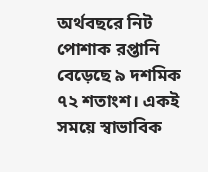অর্থবছরে নিট পোশাক রপ্তানি বেড়েছে ৯ দশমিক ৭২ শতাংশ। একই সময়ে স্বাভাবিক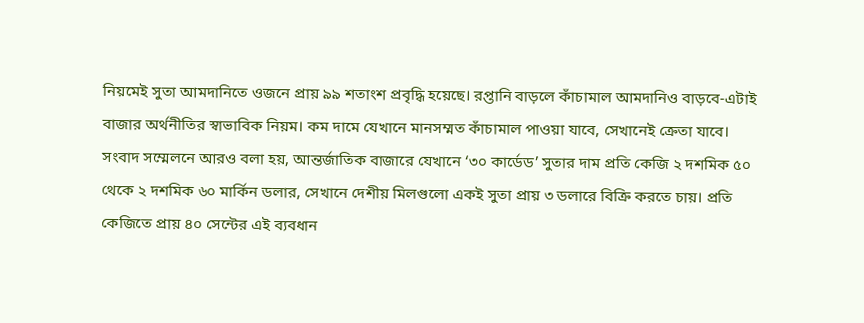নিয়মেই সুতা আমদানিতে ওজনে প্রায় ৯৯ শতাংশ প্রবৃদ্ধি হয়েছে। রপ্তানি বাড়লে কাঁচামাল আমদানিও বাড়বে-এটাই বাজার অর্থনীতির স্বাভাবিক নিয়ম। কম দামে যেখানে মানসম্মত কাঁচামাল পাওয়া যাবে, সেখানেই ক্রেতা যাবে।
সংবাদ সম্মেলনে আরও বলা হয়, আন্তর্জাতিক বাজারে যেখানে ‘৩০ কার্ডেড’ সুতার দাম প্রতি কেজি ২ দশমিক ৫০ থেকে ২ দশমিক ৬০ মার্কিন ডলার, সেখানে দেশীয় মিলগুলো একই সুতা প্রায় ৩ ডলারে বিক্রি করতে চায়। প্রতি কেজিতে প্রায় ৪০ সেন্টের এই ব্যবধান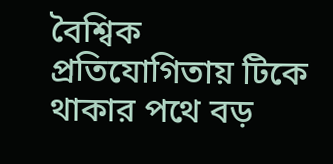বৈশ্বিক প্রতিযোগিতায় টিকে থাকার পথে বড়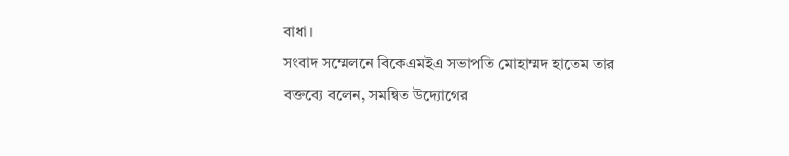বাধা।
সংবাদ সম্মেলনে বিকেএমইএ সভাপতি মোহাম্মদ হাতেম তার বক্তব্যে বলেন, সমন্বিত উদ্যোগের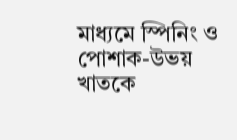মাধ্যমে স্পিনিং ও পোশাক-উভয় খাতকে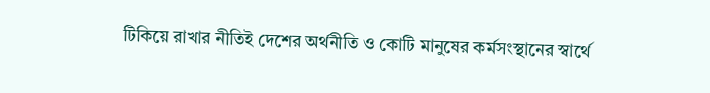টিকিয়ে রাখার নীতিই দেশের অর্থনীতি ও কোটি মানুষের কর্মসংস্থানের স্বার্থে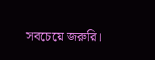সবচেয়ে জরুরি।